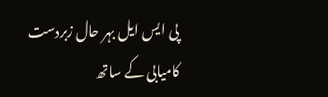پی ایس ایل بہر حال زبردست کامیابی کے ساتھ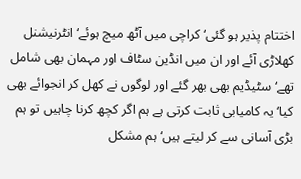اختتام پذیر ہو گئی‘ کراچی میں آٹھ میچ ہوئے‘ انٹرنیشنل کھلاڑی آئے اور ان میں انڈین سٹاف اور مہمان بھی شامل تھے‘ سٹیڈیم بھی بھر گئے اور لوگوں نے کھل کر انجوائے بھی کیا‘ یہ کامیابی ثابت کرتی ہے ہم اگر کچھ کرنا چاہیں تو ہم بڑی آسانی سے کر لیتے ہیں‘ ہم مشکل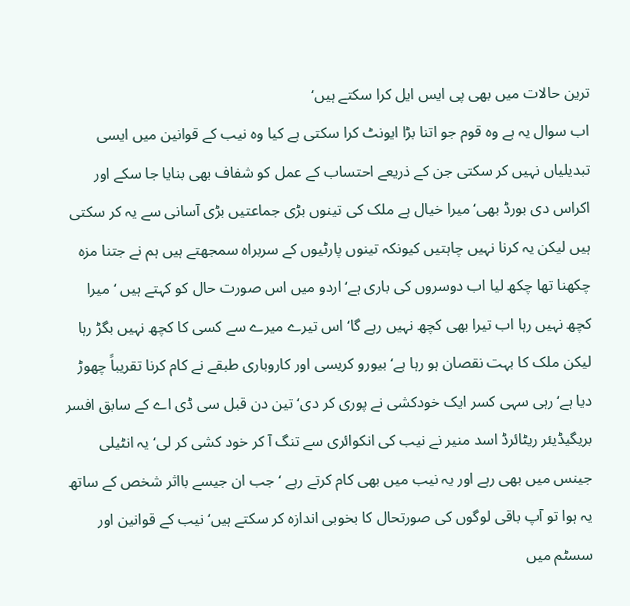ترین حالات میں بھی پی ایس ایل کرا سکتے ہیں‘
اب سوال یہ ہے وہ قوم جو اتنا بڑا ایونٹ کرا سکتی ہے کیا وہ نیب کے قوانین میں ایسی تبدیلیاں نہیں کر سکتی جن کے ذریعے احتساب کے عمل کو شفاف بھی بنایا جا سکے اور اکراس دی بورڈ بھی‘ میرا خیال ہے ملک کی تینوں بڑی جماعتیں بڑی آسانی سے یہ کر سکتی ہیں لیکن یہ کرنا نہیں چاہتیں کیونکہ تینوں پارٹیوں کے سربراہ سمجھتے ہیں ہم نے جتنا مزہ چکھنا تھا چکھ لیا اب دوسروں کی باری ہے‘ اردو میں اس صورت حال کو کہتے ہیں ‘ میرا کچھ نہیں رہا اب تیرا بھی کچھ نہیں رہے گا‘ اس تیرے میرے سے کسی کا کچھ نہیں بگڑ رہا لیکن ملک کا بہت نقصان ہو رہا ہے‘ بیورو کریسی اور کاروباری طبقے نے کام کرنا تقریباً چھوڑ دیا ہے‘ رہی سہی کسر ایک خودکشی نے پوری کر دی‘ تین دن قبل سی ڈی اے کے سابق افسر بریگیڈیئر ریٹائرڈ اسد منیر نے نیب کی انکوائری سے تنگ آ کر خود کشی کر لی‘ یہ انٹیلی جینس میں بھی رہے اور یہ نیب میں بھی کام کرتے رہے ‘ جب ان جیسے بااثر شخص کے ساتھ یہ ہوا تو آپ باقی لوگوں کی صورتحال کا بخوبی اندازہ کر سکتے ہیں‘ نیب کے قوانین اور سسٹم میں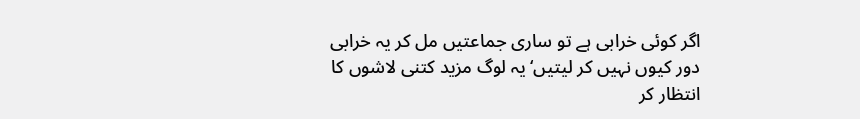اگر کوئی خرابی ہے تو ساری جماعتیں مل کر یہ خرابی دور کیوں نہیں کر لیتیں‘ یہ لوگ مزید کتنی لاشوں کا انتظار کر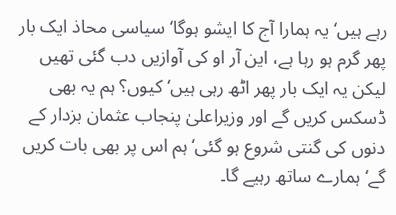رہے ہیں‘ یہ ہمارا آج کا ایشو ہوگا‘ سیاسی محاذ ایک بار پھر گرم ہو رہا ہے، این آر او کی آوازیں دب گئی تھیں لیکن یہ ایک بار پھر اٹھ رہی ہیں‘ کیوں؟ ہم یہ بھی ڈسکس کریں گے اور وزیراعلیٰ پنجاب عثمان بزدار کے دنوں کی گنتی شروع ہو گئی‘ ہم اس پر بھی بات کریں گے‘ ہمارے ساتھ رہیے گا۔